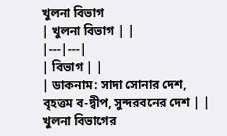খুলনা বিভাগ
| খুলনা বিভাগ | |
|---|---|
| বিভাগ | |
| ডাকনাম: সাদা সোনার দেশ, বৃহত্তম ব-দ্বীপ, সুন্দরবনের দেশ | |
খুলনা বিভাগের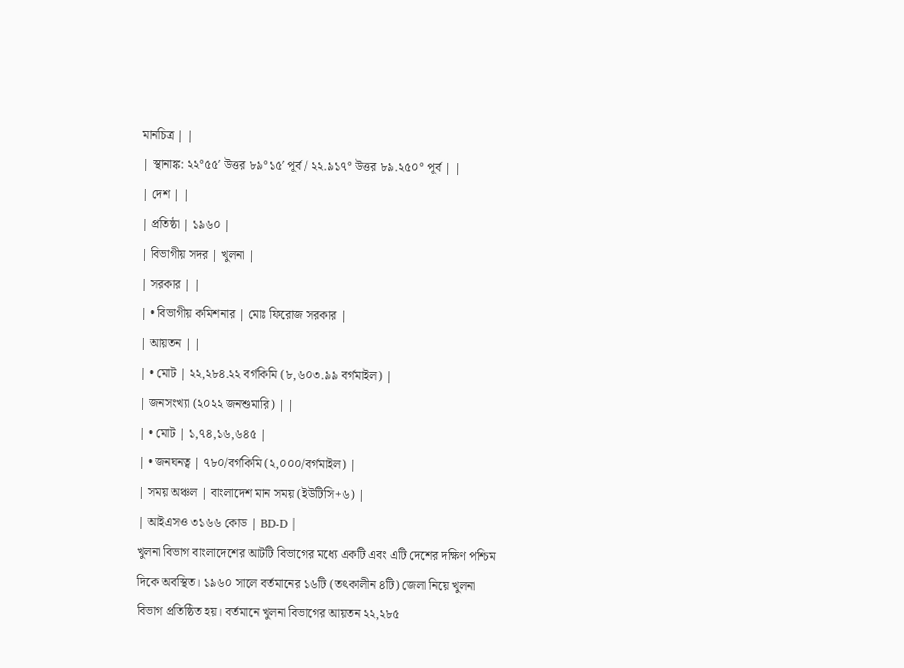মানচিত্র | |
| স্থানাঙ্ক: ২২°৫৫′ উত্তর ৮৯°১৫′ পূর্ব / ২২.৯১৭° উত্তর ৮৯.২৫০° পূর্ব | |
| দেশ | |
| প্রতিষ্ঠা | ১৯৬০ |
| বিভাগীয় সদর | খুলনা |
| সরকার | |
| • বিভাগীয় কমিশনার | মোঃ ফিরোজ সরকার |
| আয়তন | |
| • মোট | ২২,২৮৪.২২ বর্গকিমি (৮,৬০৩.৯৯ বর্গমাইল) |
| জনসংখ্যা (২০২২ জনশুমারি) | |
| • মোট | ১,৭৪,১৬,৬৪৫ |
| • জনঘনত্ব | ৭৮০/বর্গকিমি (২,০০০/বর্গমাইল) |
| সময় অঞ্চল | বাংলাদেশ মান সময় (ইউটিসি+৬) |
| আইএসও ৩১৬৬ কোড | BD-D |
খুলনা বিভাগ বাংলাদেশের আটটি বিভাগের মধ্যে একটি এবং এটি দেশের দক্ষিণ পশ্চিম দিকে অবস্থিত। ১৯৬০ সালে বর্তমানের ১৬টি (তৎকালীন ৪টি) জেলা নিয়ে খুলনা বিভাগ প্রতিষ্ঠিত হয়। বর্তমানে খুলনা বিভাগের আয়তন ২২,২৮৫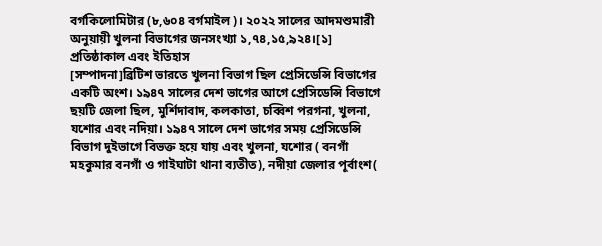বর্গকিলোমিটার (৮,৬০৪ বর্গমাইল)। ২০২২ সালের আদমশুমারী অনুয়ায়ী খুলনা বিভাগের জনসংখ্যা ১,৭৪,১৫,৯২৪।[১]
প্রতিষ্ঠাকাল এবং ইতিহাস
[সম্পাদনা]ব্রিটিশ ভারতে খুলনা বিভাগ ছিল প্রেসিডেন্সি বিভাগের একটি অংশ। ১৯৪৭ সালের দেশ ভাগের আগে প্রেসিডেন্সি বিভাগে ছয়টি জেলা ছিল, মুর্শিদাবাদ, কলকাতা, চব্বিশ পরগনা, খুলনা, যশোর এবং নদিয়া। ১৯৪৭ সালে দেশ ভাগের সময় প্রেসিডেন্সি বিভাগ দুইভাগে বিভক্ত হয়ে যায় এবং খুলনা, যশোর ( বনগাঁ মহকুমার বনগাঁ ও গাইঘাটা থানা ব্যতীত), নদীয়া জেলার পূর্বাংশ(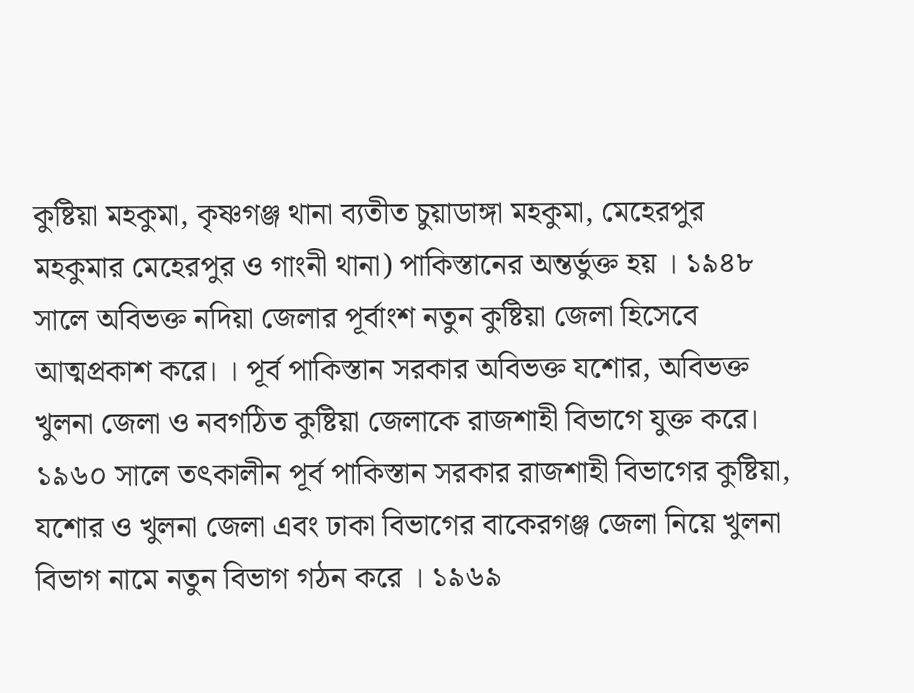কুষ্টিয়া মহকুমা, কৃষ্ণগঞ্জ থানা ব্যতীত চুয়াডাঙ্গা মহকুমা, মেহেরপুর মহকুমার মেহেরপুর ও গাংনী থানা) পাকিস্তানের অন্তর্ভুক্ত হয় । ১৯৪৮ সালে অবিভক্ত নদিয়া জেলার পূর্বাংশ নতুন কুষ্টিয়া জেলা হিসেবে আত্মপ্রকাশ করে। । পূর্ব পাকিস্তান সরকার অবিভক্ত যশোর, অবিভক্ত খুলনা জেলা ও নবগঠিত কুষ্টিয়া জেলাকে রাজশাহী বিভাগে যুক্ত করে। ১৯৬০ সালে তৎকালীন পূর্ব পাকিস্তান সরকার রাজশাহী বিভাগের কুষ্টিয়া, যশোর ও খুলনা জেলা এবং ঢাকা বিভাগের বাকেরগঞ্জ জেলা নিয়ে খুলনা বিভাগ নামে নতুন বিভাগ গঠন করে । ১৯৬৯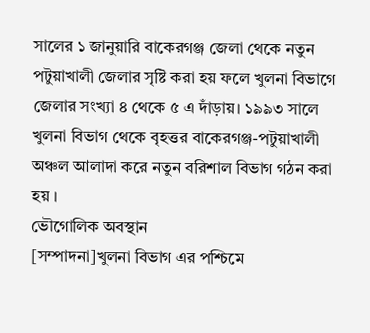সালের ১ জানুয়ারি বাকেরগঞ্জ জেলা থেকে নতুন পটুয়াখালী জেলার সৃষ্টি করা হয় ফলে খুলনা বিভাগে জেলার সংখ্যা ৪ থেকে ৫ এ দাঁড়ায়। ১৯৯৩ সালে খুলনা বিভাগ থেকে বৃহত্তর বাকেরগঞ্জ-পটুয়াখালী অঞ্চল আলাদা করে নতুন বরিশাল বিভাগ গঠন করা হয় ।
ভৌগোলিক অবস্থান
[সম্পাদনা]খুলনা বিভাগ এর পশ্চিমে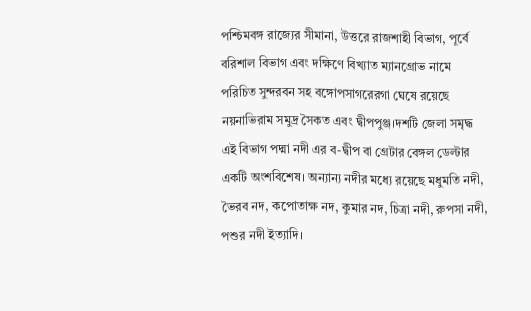পশ্চিমবঙ্গ রাজ্যের সীমানা, উত্তরে রাজশাহী বিভাগ, পূর্বে বরিশাল বিভাগ এবং দক্ষিণে বিখ্যাত ম্যানগ্রোভ নামে পরিচিত সুন্দরবন সহ বঙ্গোপসাগরেরগা ঘেষে রয়েছে নয়নাভিরাম সমুদ্র সৈকত এবং দ্বীপপুঞ্জ।দশটি জেলা সমৃদ্ধ এই বিভাগ পদ্মা নদী এর ব-দ্বীপ বা গ্রেটার বেঙ্গল ডেল্টার একটি অংশবিশেষ। অন্যান্য নদীর মধ্যে রয়েছে মধুমতি নদী, ভৈরব নদ, কপোতাক্ষ নদ, কুমার নদ, চিত্রা নদী, রুপসা নদী, পশুর নদী ইত্যাদি।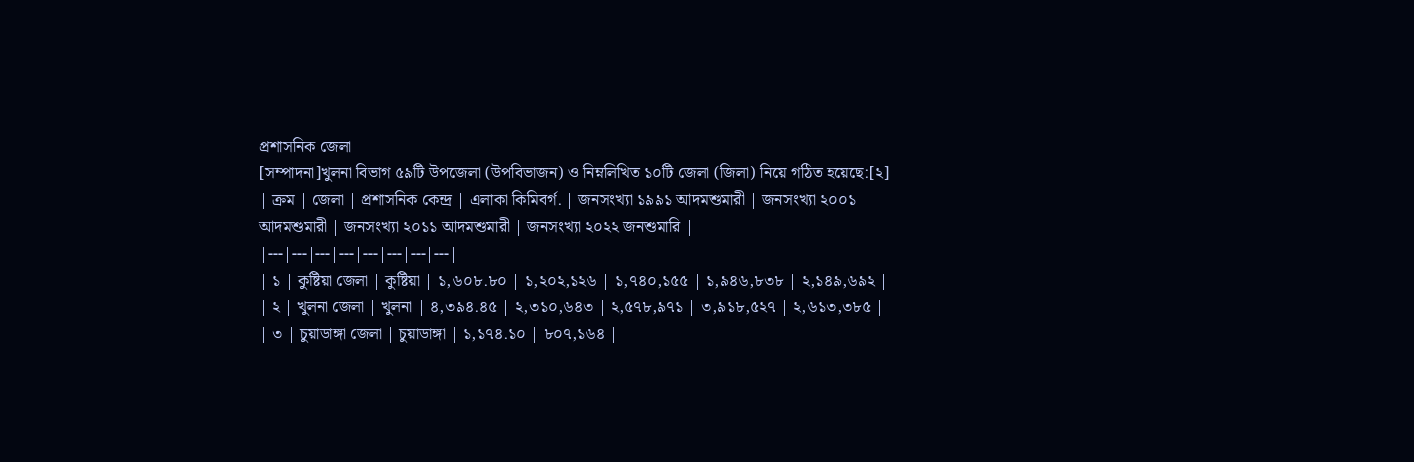প্রশাসনিক জেলা
[সম্পাদনা]খুলনা বিভাগ ৫৯টি উপজেলা (উপবিভাজন) ও নিম্নলিখিত ১০টি জেলা (জিলা) নিয়ে গঠিত হয়েছে:[২]
| ক্রম | জেলা | প্রশাসনিক কেন্দ্র | এলাকা কিমিবর্গ. | জনসংখ্যা ১৯৯১ আদমশুমারী | জনসংখ্যা ২০০১ আদমশুমারী | জনসংখ্যা ২০১১ আদমশুমারী | জনসংখ্যা ২০২২ জনশুমারি |
|---|---|---|---|---|---|---|---|
| ১ | কুষ্টিয়া জেলা | কুষ্টিয়া | ১,৬০৮.৮০ | ১,২০২,১২৬ | ১,৭৪০,১৫৫ | ১,৯৪৬,৮৩৮ | ২,১৪৯,৬৯২ |
| ২ | খুলনা জেলা | খুলনা | ৪,৩৯৪.৪৫ | ২,৩১০,৬৪৩ | ২,৫৭৮,৯৭১ | ৩,৯১৮,৫২৭ | ২,৬১৩,৩৮৫ |
| ৩ | চুয়াডাঙ্গা জেলা | চুয়াডাঙ্গা | ১,১৭৪.১০ | ৮০৭,১৬৪ |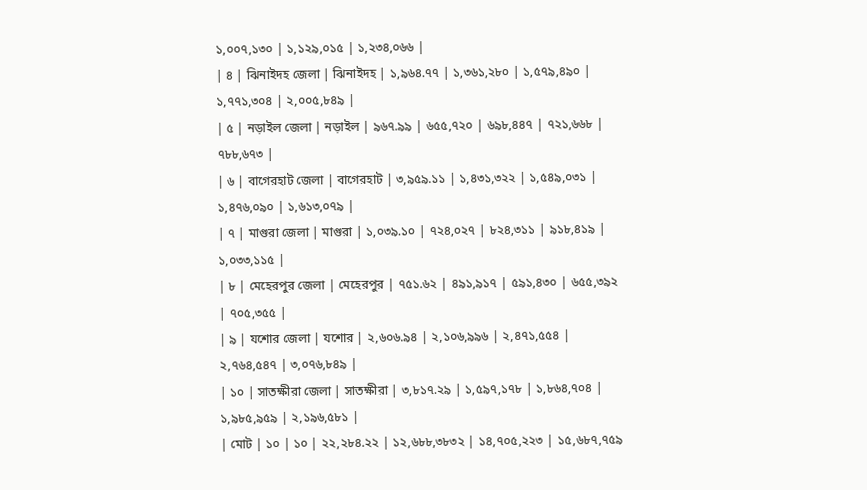১,০০৭,১৩০ | ১,১২৯,০১৫ | ১,২৩৪,০৬৬ |
| ৪ | ঝিনাইদহ জেলা | ঝিনাইদহ | ১,৯৬৪.৭৭ | ১,৩৬১,২৮০ | ১,৫৭৯,৪৯০ | ১,৭৭১,৩০৪ | ২,০০৫,৮৪৯ |
| ৫ | নড়াইল জেলা | নড়াইল | ৯৬৭.৯৯ | ৬৫৫,৭২০ | ৬৯৮,৪৪৭ | ৭২১,৬৬৮ | ৭৮৮,৬৭৩ |
| ৬ | বাগেরহাট জেলা | বাগেরহাট | ৩,৯৫৯.১১ | ১,৪৩১,৩২২ | ১,৫৪৯,০৩১ | ১,৪৭৬,০৯০ | ১,৬১৩,০৭৯ |
| ৭ | মাগুরা জেলা | মাগুরা | ১,০৩৯.১০ | ৭২৪,০২৭ | ৮২৪,৩১১ | ৯১৮,৪১৯ | ১,০৩৩,১১৫ |
| ৮ | মেহেরপুর জেলা | মেহেরপুর | ৭৫১.৬২ | ৪৯১,৯১৭ | ৫৯১,৪৩০ | ৬৫৫,৩৯২ | ৭০৫,৩৫৫ |
| ৯ | যশোর জেলা | যশোর | ২,৬০৬.৯৪ | ২,১০৬,৯৯৬ | ২,৪৭১,৫৫৪ | ২,৭৬৪,৫৪৭ | ৩,০৭৬,৮৪৯ |
| ১০ | সাতক্ষীরা জেলা | সাতক্ষীরা | ৩,৮১৭.২৯ | ১,৫৯৭,১৭৮ | ১,৮৬৪,৭০৪ | ১,৯৮৫,৯৫৯ | ২,১৯৬,৫৮১ |
| মোট | ১০ | ১০ | ২২,২৮৪.২২ | ১২,৬৮৮,৩৮৩২ | ১৪,৭০৫,২২৩ | ১৫,৬৮৭,৭৫৯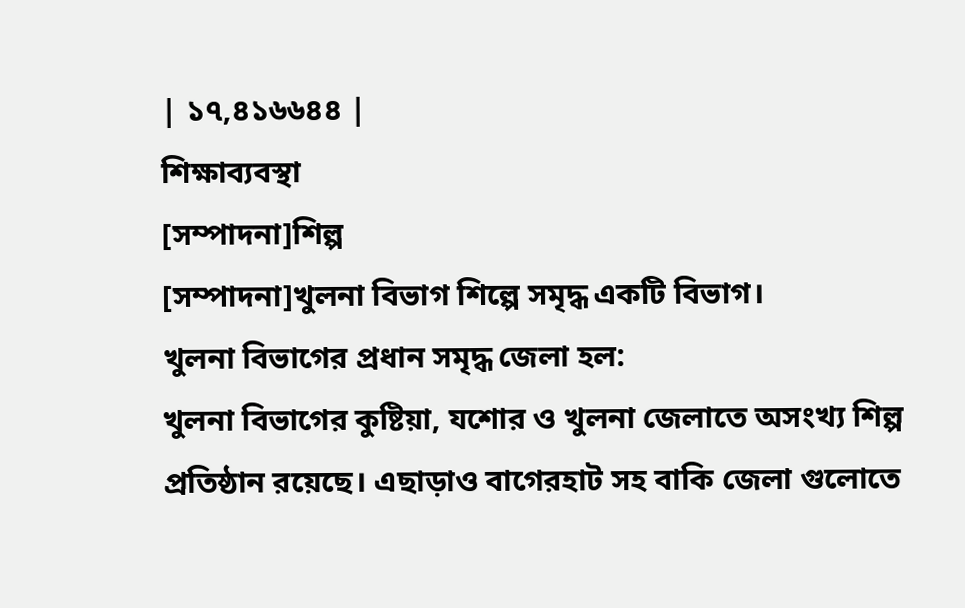| ১৭,৪১৬৬৪৪ |
শিক্ষাব্যবস্থা
[সম্পাদনা]শিল্প
[সম্পাদনা]খুলনা বিভাগ শিল্পে সমৃদ্ধ একটি বিভাগ।
খুলনা বিভাগের প্রধান সমৃদ্ধ জেলা হল:
খুলনা বিভাগের কুষ্টিয়া, যশোর ও খুলনা জেলাতে অসংখ্য শিল্প প্রতিষ্ঠান রয়েছে। এছাড়াও বাগেরহাট সহ বাকি জেলা গুলোতে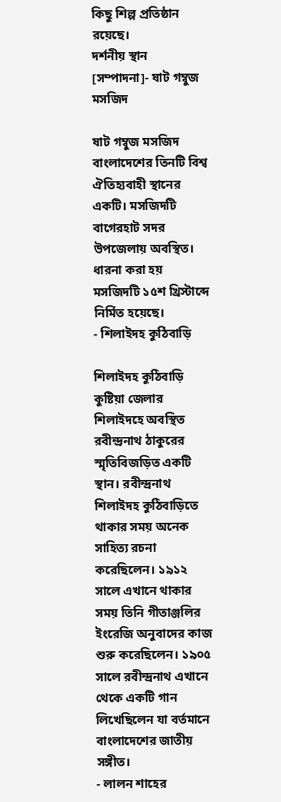কিছু শিল্প প্রতিষ্ঠান রয়েছে।
দর্শনীয় স্থান
[সম্পাদনা]- ষাট গম্বুজ মসজিদ

ষাট গম্বুজ মসজিদ বাংলাদেশের তিনটি বিশ্ব ঐতিহ্যবাহী স্থানের একটি। মসজিদটি বাগেরহাট সদর উপজেলায় অবস্থিত। ধারনা করা হয় মসজিদটি ১৫শ খ্রিস্টাব্দে নির্মিত হয়েছে।
- শিলাইদহ কুঠিবাড়ি

শিলাইদহ কুঠিবাড়ি কুষ্টিয়া জেলার শিলাইদহে অবস্থিত রবীন্দ্রনাথ ঠাকুরের স্মৃতিবিজড়িত একটি স্থান। রবীন্দ্রনাথ শিলাইদহ কুঠিবাড়িতে থাকার সময় অনেক সাহিত্য রচনা করেছিলেন। ১৯১২ সালে এখানে থাকার সময় তিনি গীতাঞ্জলির ইংরেজি অনুবাদের কাজ শুরু করেছিলেন। ১৯০৫ সালে রবীন্দ্রনাথ এখানে থেকে একটি গান লিখেছিলেন যা বর্তমানে বাংলাদেশের জাতীয় সঙ্গীত।
- লালন শাহের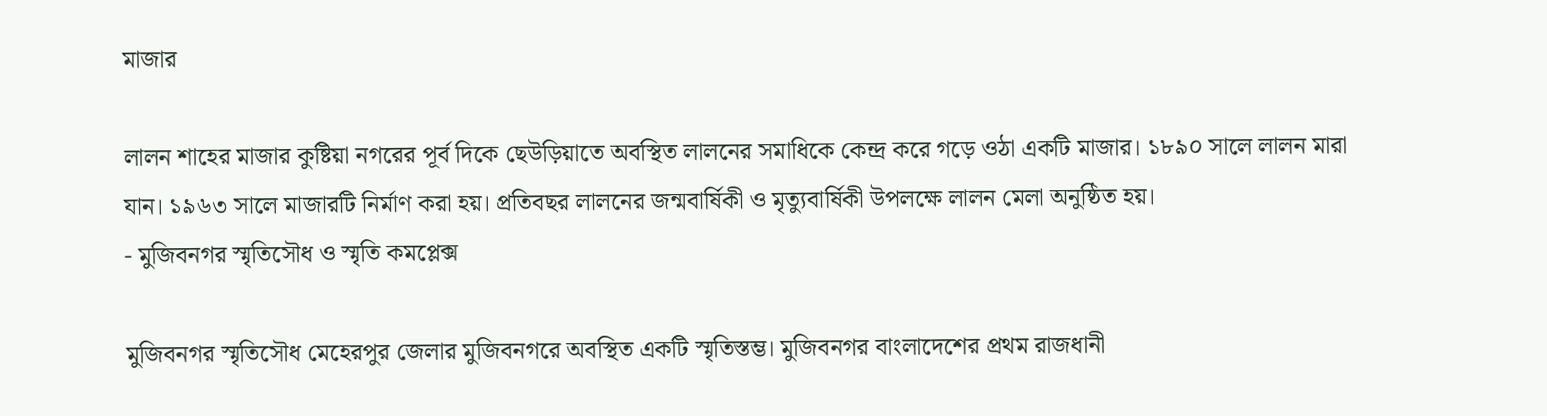মাজার

লালন শাহের মাজার কুষ্টিয়া নগরের পূর্ব দিকে ছেউড়িয়াতে অবস্থিত লালনের সমাধিকে কেন্দ্র করে গড়ে ওঠা একটি মাজার। ১৮৯০ সালে লালন মারা যান। ১৯৬৩ সালে মাজারটি নির্মাণ করা হয়। প্রতিবছর লালনের জন্মবার্ষিকী ও মৃত্যুবার্ষিকী উপলক্ষে লালন মেলা অনুষ্ঠিত হয়।
- মুজিবনগর স্মৃতিসৌধ ও স্মৃতি কমপ্লেক্স

মুজিবনগর স্মৃতিসৌধ মেহেরপুর জেলার মুজিবনগরে অবস্থিত একটি স্মৃতিস্তম্ভ। মুজিবনগর বাংলাদেশের প্রথম রাজধানী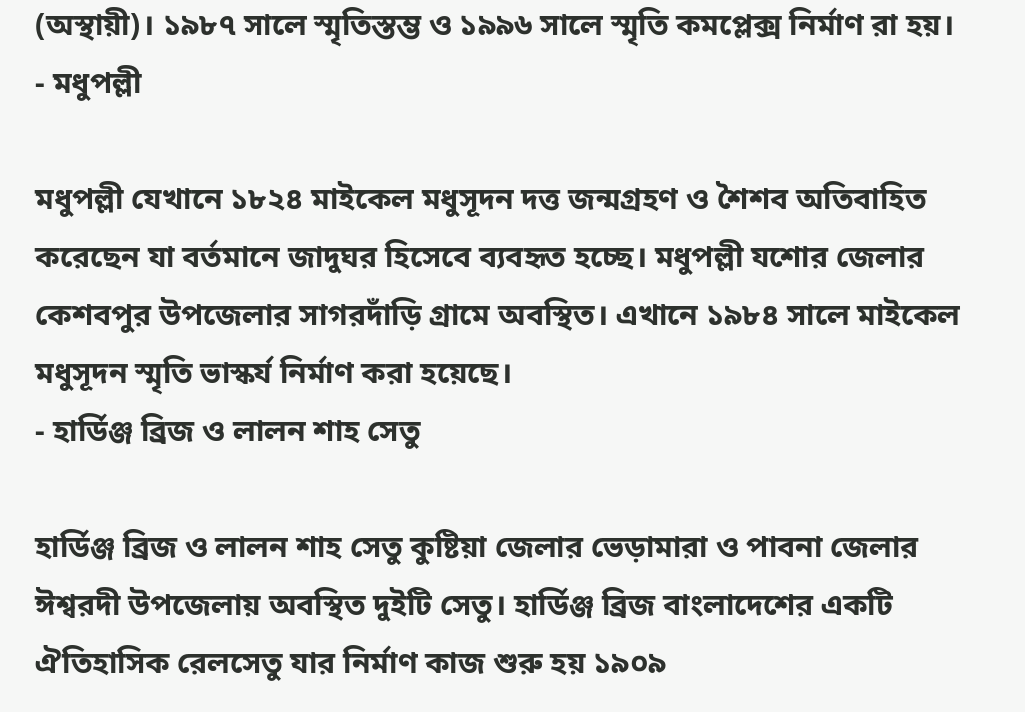(অস্থায়ী)। ১৯৮৭ সালে স্মৃতিস্তম্ভ ও ১৯৯৬ সালে স্মৃতি কমপ্লেক্স নির্মাণ রা হয়।
- মধুপল্লী

মধুপল্লী যেখানে ১৮২৪ মাইকেল মধুসূদন দত্ত জন্মগ্রহণ ও শৈশব অতিবাহিত করেছেন যা বর্তমানে জাদুঘর হিসেবে ব্যবহৃত হচ্ছে। মধুপল্লী যশোর জেলার কেশবপুর উপজেলার সাগরদাঁড়ি গ্রামে অবস্থিত। এখানে ১৯৮৪ সালে মাইকেল মধুসূদন স্মৃতি ভাস্কর্য নির্মাণ করা হয়েছে।
- হার্ডিঞ্জ ব্রিজ ও লালন শাহ সেতু

হার্ডিঞ্জ ব্রিজ ও লালন শাহ সেতু কুষ্টিয়া জেলার ভেড়ামারা ও পাবনা জেলার ঈশ্বরদী উপজেলায় অবস্থিত দুইটি সেতু। হার্ডিঞ্জ ব্রিজ বাংলাদেশের একটি ঐতিহাসিক রেলসেতু যার নির্মাণ কাজ শুরু হয় ১৯০৯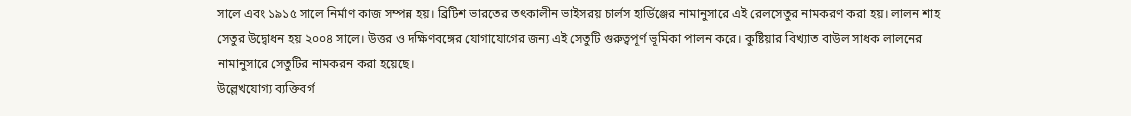সালে এবং ১৯১৫ সালে নির্মাণ কাজ সম্পন্ন হয়। ব্রিটিশ ভারতের তৎকালীন ভাইসরয় চার্লস হার্ডিঞ্জের নামানুসারে এই রেলসেতুর নামকরণ করা হয়। লালন শাহ সেতুর উদ্বোধন হয় ২০০৪ সালে। উত্তর ও দক্ষিণবঙ্গের যোগাযোগের জন্য এই সেতুটি গুরুত্বপূর্ণ ভূমিকা পালন করে। কুষ্টিয়ার বিখ্যাত বাউল সাধক লালনের নামানুসারে সেতুটির নামকরন করা হয়েছে।
উল্লেখযোগ্য ব্যক্তিবর্গ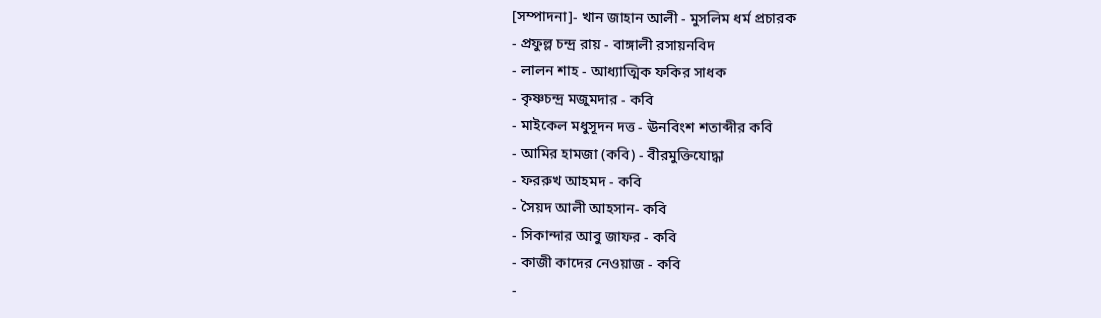[সম্পাদনা]- খান জাহান আলী - মুসলিম ধর্ম প্রচারক
- প্রফুল্ল চন্দ্র রায় - বাঙ্গালী রসায়নবিদ
- লালন শাহ - আধ্যাত্মিক ফকির সাধক
- কৃষ্ণচন্দ্র মজুমদার - কবি
- মাইকেল মধুসূদন দত্ত - ঊনবিংশ শতাব্দীর কবি
- আমির হামজা (কবি) - বীরমুক্তিযোদ্ধা
- ফররুখ আহমদ - কবি
- সৈয়দ আলী আহসান- কবি
- সিকান্দার আবু জাফর - কবি
- কাজী কাদের নেওয়াজ - কবি
-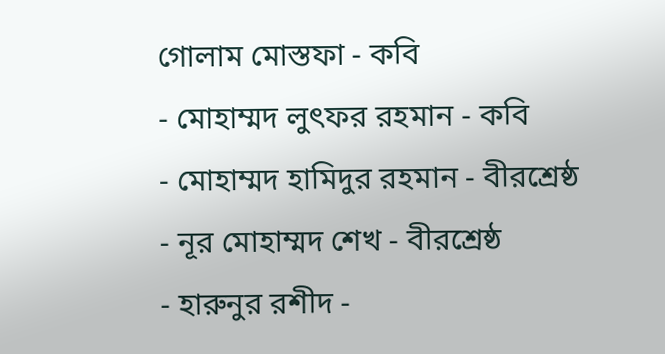গোলাম মোস্তফা - কবি
- মোহাম্মদ লুৎফর রহমান - কবি
- মোহাম্মদ হামিদুর রহমান - বীরশ্রেষ্ঠ
- নূর মোহাম্মদ শেখ - বীরশ্রেষ্ঠ
- হারুনুর রশীদ -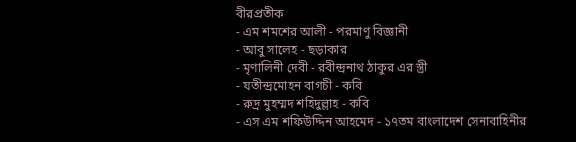বীরপ্রতীক
- এম শমশের আলী - পরমাণু বিজ্ঞানী
- আবু সালেহ - ছড়াকার
- মৃণালিনী দেবী - রবীন্দ্রনাথ ঠাকুর এর স্ত্রী
- যতীন্দ্রমোহন বাগচী - কবি
- রুদ্র মুহম্মদ শহিদুল্লাহ - কবি
- এস এম শফিউদ্দিন আহমেদ - ১৭তম বাংলাদেশ সেনাবাহিনীর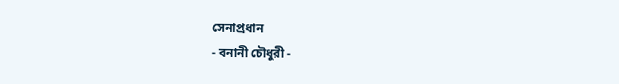সেনাপ্রধান
- বনানী চৌধুরী -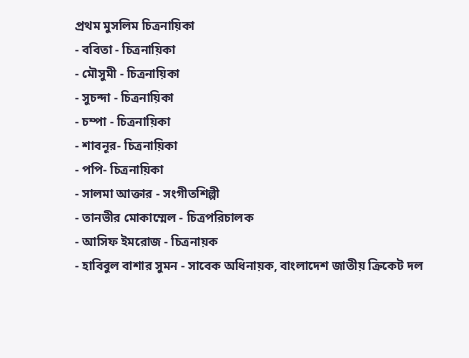প্রথম মুসলিম চিত্রনায়িকা
- ববিতা - চিত্রনায়িকা
- মৌসুমী - চিত্রনায়িকা
- সুচন্দা - চিত্রনায়িকা
- চম্পা - চিত্রনায়িকা
- শাবনূর- চিত্রনায়িকা
- পপি- চিত্রনায়িকা
- সালমা আক্তার - সংগীতশিল্পী
- তানভীর মোকাম্মেল - চিত্রপরিচালক
- আসিফ ইমরোজ - চিত্রনায়ক
- হাবিবুল বাশার সুমন - সাবেক অধিনায়ক, বাংলাদেশ জাতীয় ক্রিকেট দল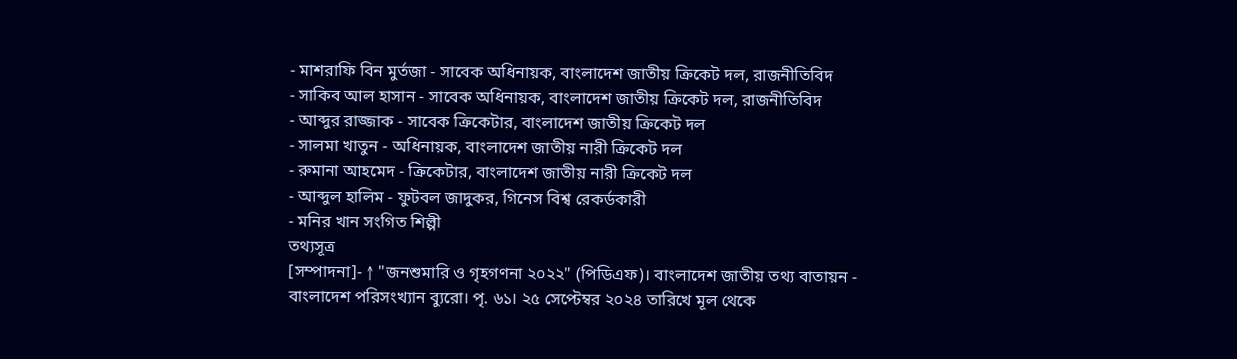- মাশরাফি বিন মুর্তজা - সাবেক অধিনায়ক, বাংলাদেশ জাতীয় ক্রিকেট দল, রাজনীতিবিদ
- সাকিব আল হাসান - সাবেক অধিনায়ক, বাংলাদেশ জাতীয় ক্রিকেট দল, রাজনীতিবিদ
- আব্দুর রাজ্জাক - সাবেক ক্রিকেটার, বাংলাদেশ জাতীয় ক্রিকেট দল
- সালমা খাতুন - অধিনায়ক, বাংলাদেশ জাতীয় নারী ক্রিকেট দল
- রুমানা আহমেদ - ক্রিকেটার, বাংলাদেশ জাতীয় নারী ক্রিকেট দল
- আব্দুল হালিম - ফুটবল জাদুকর, গিনেস বিশ্ব রেকর্ডকারী
- মনির খান সংগিত শিল্পী
তথ্যসূত্র
[সম্পাদনা]- ↑ "জনশুমারি ও গৃহগণনা ২০২২" (পিডিএফ)। বাংলাদেশ জাতীয় তথ্য বাতায়ন - বাংলাদেশ পরিসংখ্যান ব্যুরো। পৃ. ৬১। ২৫ সেপ্টেম্বর ২০২৪ তারিখে মূল থেকে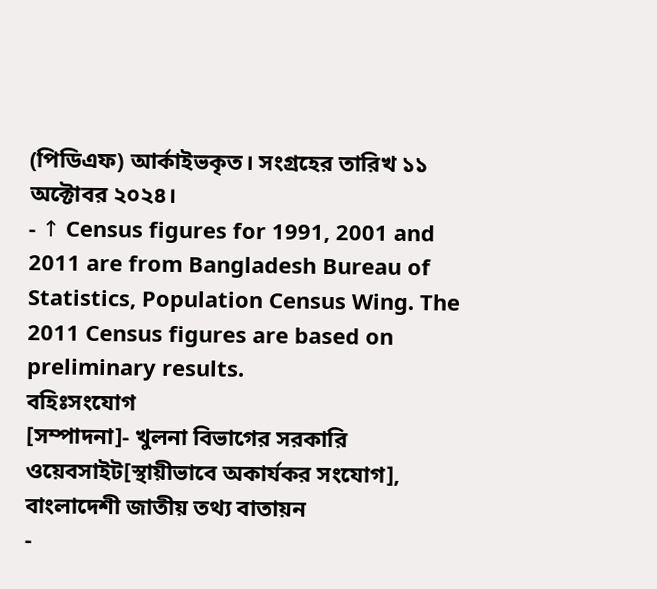(পিডিএফ) আর্কাইভকৃত। সংগ্রহের তারিখ ১১ অক্টোবর ২০২৪।
- ↑ Census figures for 1991, 2001 and 2011 are from Bangladesh Bureau of Statistics, Population Census Wing. The 2011 Census figures are based on preliminary results.
বহিঃসংযোগ
[সম্পাদনা]- খুলনা বিভাগের সরকারি ওয়েবসাইট[স্থায়ীভাবে অকার্যকর সংযোগ], বাংলাদেশী জাতীয় তথ্য বাতায়ন
-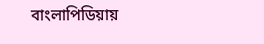বাংলাপিডিয়ায়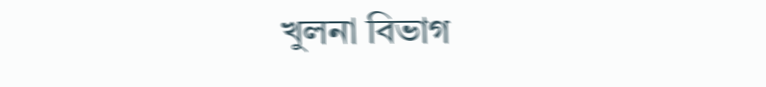খুলনা বিভাগ